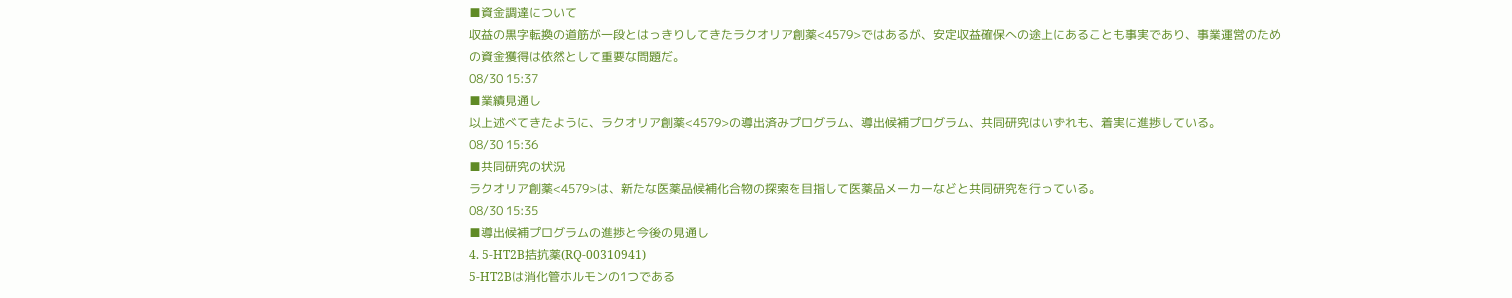■資金調達について
収益の黒字転換の道筋が一段とはっきりしてきたラクオリア創薬<4579>ではあるが、安定収益確保への途上にあることも事実であり、事業運営のための資金獲得は依然として重要な問題だ。
08/30 15:37
■業績見通し
以上述べてきたように、ラクオリア創薬<4579>の導出済みプログラム、導出候補プログラム、共同研究はいずれも、着実に進捗している。
08/30 15:36
■共同研究の状況
ラクオリア創薬<4579>は、新たな医薬品候補化合物の探索を目指して医薬品メーカーなどと共同研究を行っている。
08/30 15:35
■導出候補プログラムの進捗と今後の見通し
4. 5-HT2B拮抗薬(RQ-00310941)
5-HT2Bは消化管ホルモンの1つである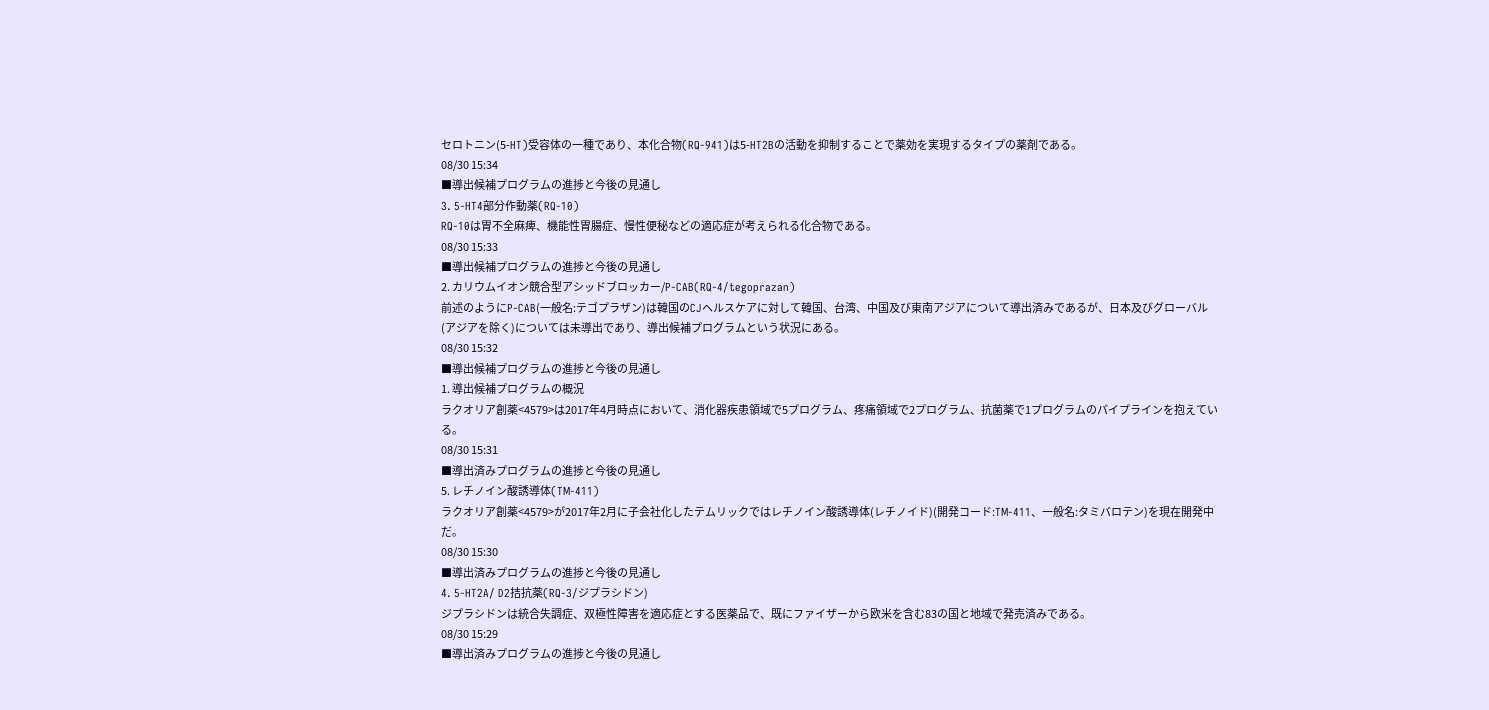セロトニン(5-HT)受容体の一種であり、本化合物(RQ-941)は5-HT2Bの活動を抑制することで薬効を実現するタイプの薬剤である。
08/30 15:34
■導出候補プログラムの進捗と今後の見通し
3. 5-HT4部分作動薬(RQ-10)
RQ-10は胃不全麻痺、機能性胃腸症、慢性便秘などの適応症が考えられる化合物である。
08/30 15:33
■導出候補プログラムの進捗と今後の見通し
2. カリウムイオン競合型アシッドブロッカー/P-CAB(RQ-4/tegoprazan)
前述のようにP-CAB(一般名:テゴプラザン)は韓国のCJヘルスケアに対して韓国、台湾、中国及び東南アジアについて導出済みであるが、日本及びグローバル(アジアを除く)については未導出であり、導出候補プログラムという状況にある。
08/30 15:32
■導出候補プログラムの進捗と今後の見通し
1. 導出候補プログラムの概況
ラクオリア創薬<4579>は2017年4月時点において、消化器疾患領域で5プログラム、疼痛領域で2プログラム、抗菌薬で1プログラムのパイプラインを抱えている。
08/30 15:31
■導出済みプログラムの進捗と今後の見通し
5. レチノイン酸誘導体(TM-411)
ラクオリア創薬<4579>が2017年2月に子会社化したテムリックではレチノイン酸誘導体(レチノイド)(開発コード:TM-411、一般名:タミバロテン)を現在開発中だ。
08/30 15:30
■導出済みプログラムの進捗と今後の見通し
4. 5-HT2A/ D2拮抗薬(RQ-3/ジプラシドン)
ジプラシドンは統合失調症、双極性障害を適応症とする医薬品で、既にファイザーから欧米を含む83の国と地域で発売済みである。
08/30 15:29
■導出済みプログラムの進捗と今後の見通し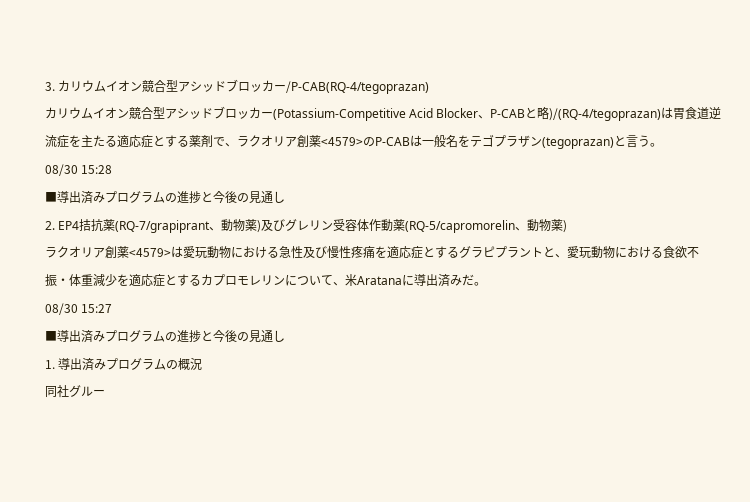3. カリウムイオン競合型アシッドブロッカー/P-CAB(RQ-4/tegoprazan)
カリウムイオン競合型アシッドブロッカー(Potassium-Competitive Acid Blocker、P-CABと略)/(RQ-4/tegoprazan)は胃食道逆流症を主たる適応症とする薬剤で、ラクオリア創薬<4579>のP-CABは一般名をテゴプラザン(tegoprazan)と言う。
08/30 15:28
■導出済みプログラムの進捗と今後の見通し
2. EP4拮抗薬(RQ-7/grapiprant、動物薬)及びグレリン受容体作動薬(RQ-5/capromorelin、動物薬)
ラクオリア創薬<4579>は愛玩動物における急性及び慢性疼痛を適応症とするグラピプラントと、愛玩動物における食欲不振・体重減少を適応症とするカプロモレリンについて、米Aratanaに導出済みだ。
08/30 15:27
■導出済みプログラムの進捗と今後の見通し
1. 導出済みプログラムの概況
同社グルー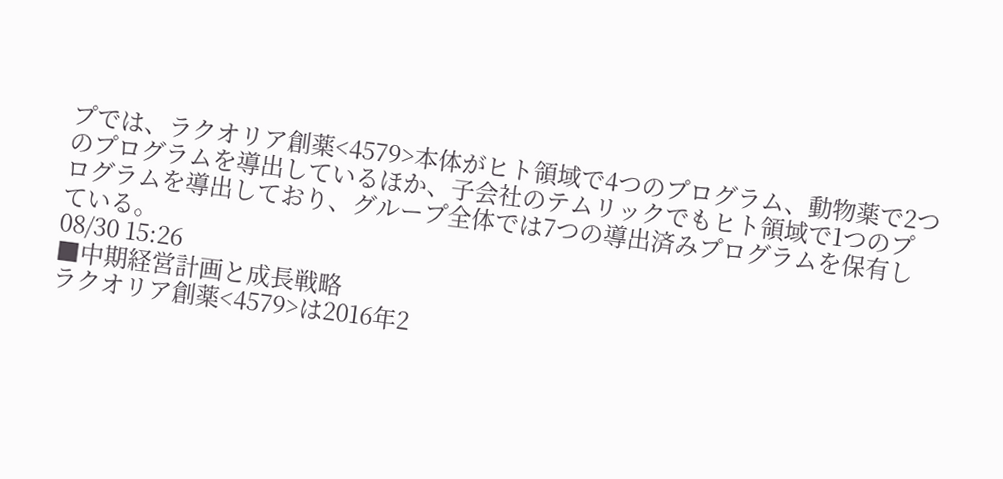プでは、ラクオリア創薬<4579>本体がヒト領域で4つのプログラム、動物薬で2つのプログラムを導出しているほか、子会社のテムリックでもヒト領域で1つのプログラムを導出しており、グループ全体では7つの導出済みプログラムを保有している。
08/30 15:26
■中期経営計画と成長戦略
ラクオリア創薬<4579>は2016年2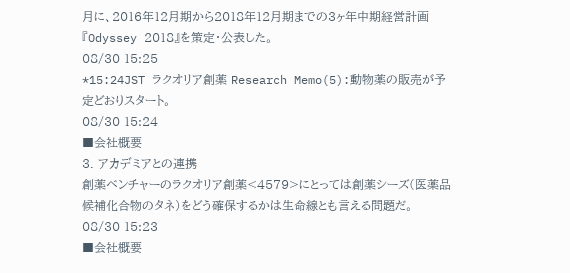月に、2016年12月期から2018年12月期までの3ヶ年中期経営計画『Odyssey 2018』を策定・公表した。
08/30 15:25
*15:24JST ラクオリア創薬 Research Memo(5):動物薬の販売が予定どおりスタート。
08/30 15:24
■会社概要
3. アカデミアとの連携
創薬ベンチャーのラクオリア創薬<4579>にとっては創薬シーズ(医薬品候補化合物のタネ)をどう確保するかは生命線とも言える問題だ。
08/30 15:23
■会社概要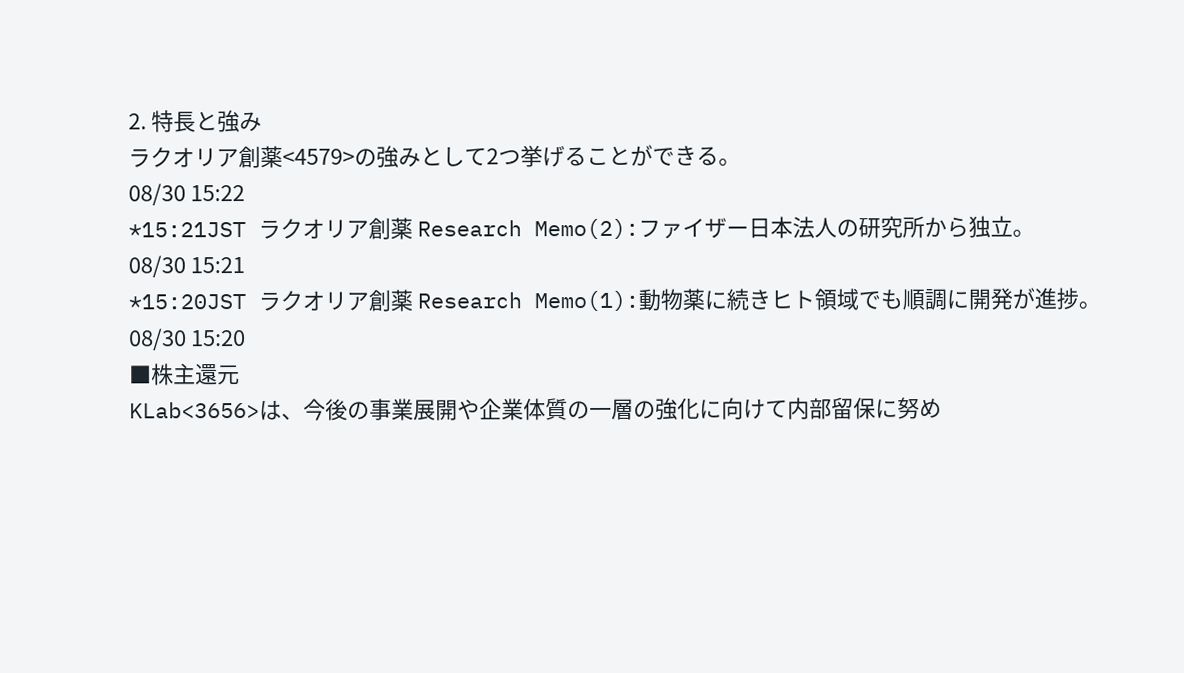2. 特長と強み
ラクオリア創薬<4579>の強みとして2つ挙げることができる。
08/30 15:22
*15:21JST ラクオリア創薬 Research Memo(2):ファイザー日本法人の研究所から独立。
08/30 15:21
*15:20JST ラクオリア創薬 Research Memo(1):動物薬に続きヒト領域でも順調に開発が進捗。
08/30 15:20
■株主還元
KLab<3656>は、今後の事業展開や企業体質の一層の強化に向けて内部留保に努め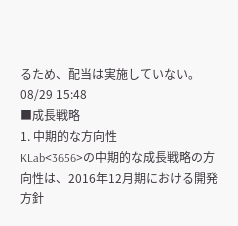るため、配当は実施していない。
08/29 15:48
■成長戦略
1. 中期的な方向性
KLab<3656>の中期的な成長戦略の方向性は、2016年12月期における開発方針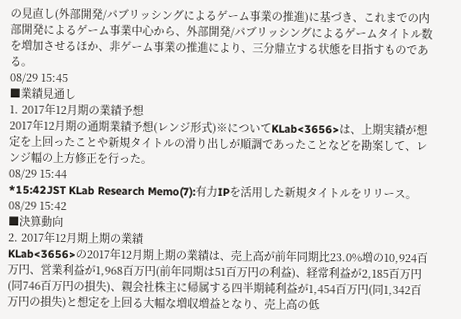の見直し(外部開発/パブリッシングによるゲーム事業の推進)に基づき、これまでの内部開発によるゲーム事業中心から、外部開発/パブリッシングによるゲームタイトル数を増加させるほか、非ゲーム事業の推進により、三分鼎立する状態を目指すものである。
08/29 15:45
■業績見通し
1. 2017年12月期の業績予想
2017年12月期の通期業績予想(レンジ形式)※についてKLab<3656>は、上期実績が想定を上回ったことや新規タイトルの滑り出しが順調であったことなどを勘案して、レンジ幅の上方修正を行った。
08/29 15:44
*15:42JST KLab Research Memo(7):有力IPを活用した新規タイトルをリリース。
08/29 15:42
■決算動向
2. 2017年12月期上期の業績
KLab<3656>の2017年12月期上期の業績は、売上高が前年同期比23.0%増の10,924百万円、営業利益が1,968百万円(前年同期は51百万円の利益)、経常利益が2,185百万円(同746百万円の損失)、親会社株主に帰属する四半期純利益が1,454百万円(同1,342百万円の損失)と想定を上回る大幅な増収増益となり、売上高の低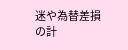迷や為替差損の計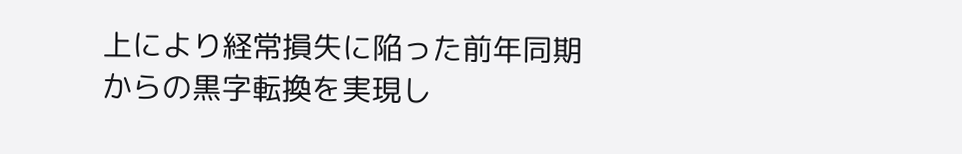上により経常損失に陥った前年同期からの黒字転換を実現し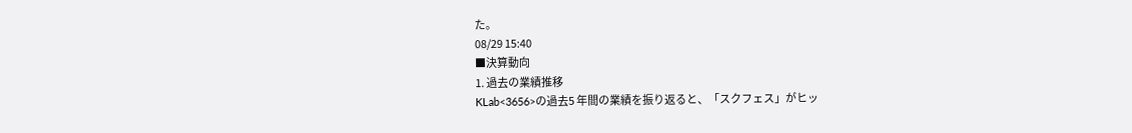た。
08/29 15:40
■決算動向
1. 過去の業績推移
KLab<3656>の過去5 年間の業績を振り返ると、「スクフェス」がヒッ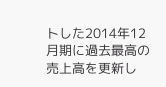トした2014年12月期に過去最高の売上高を更新し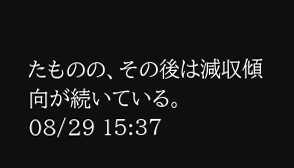たものの、その後は減収傾向が続いている。
08/29 15:37